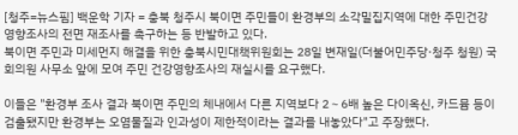[청주=뉴스핌] 백운학 기자 = 충북 청주시 북이면 주민들이 환경부의 소각밀집지역에 대한 주민건강영향조사의 전면 재조사를 촉구하는 등 반발하고 있다.
북이면 주민과 미세먼지 해결을 위한 충북시민대책위원회는 28일 변재일(더불어민주당·청주 청원) 국회의원 사무소 앞에 모여 주민 건강영향조사의 재실시를 요구했다.

이들은 "환경부 조사 결과 북이면 주민의 체내에서 다른 지역보다 2∼6배 높은 다이옥신, 카드뮴 등이 검출됐지만 환경부는 오염물질과 인과성이 제한적이라는 결과를 내놓았다"고 주장했다.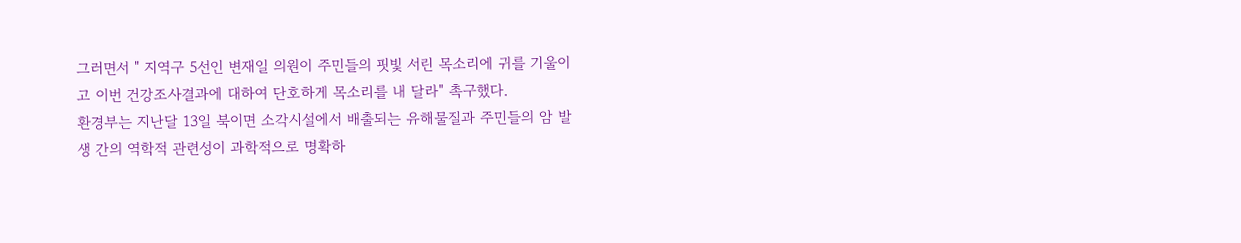그러면서 " 지역구 5선인 변재일 의원이 주민들의 핏빛 서린 목소리에 귀를 기울이고 이번 건강조사결과에 대하여 단호하게 목소리를 내 달라" 촉구했다.
환경부는 지난달 13일 북이면 소각시설에서 배출되는 유해물질과 주민들의 암 발생 간의 역학적 관련성이 과학적으로 명확하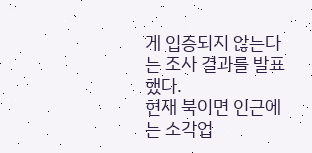게 입증되지 않는다는 조사 결과를 발표했다.
현재 북이면 인근에는 소각업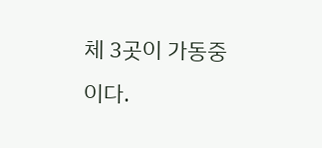체 3곳이 가동중이다.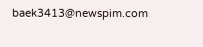baek3413@newspim.com